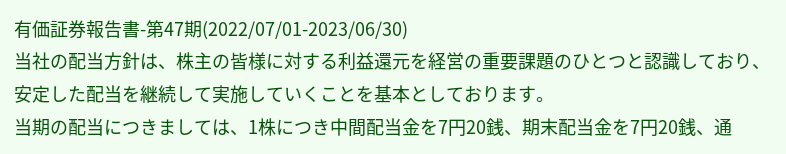有価証券報告書-第47期(2022/07/01-2023/06/30)
当社の配当方針は、株主の皆様に対する利益還元を経営の重要課題のひとつと認識しており、安定した配当を継続して実施していくことを基本としております。
当期の配当につきましては、1株につき中間配当金を7円20銭、期末配当金を7円20銭、通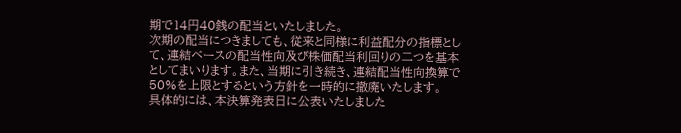期で14円40銭の配当といたしました。
次期の配当につきましても、従来と同様に利益配分の指標として、連結ベースの配当性向及び株価配当利回りの二つを基本としてまいります。また、当期に引き続き、連結配当性向換算で50%を上限とするという方針を一時的に撤廃いたします。
具体的には、本決算発表日に公表いたしました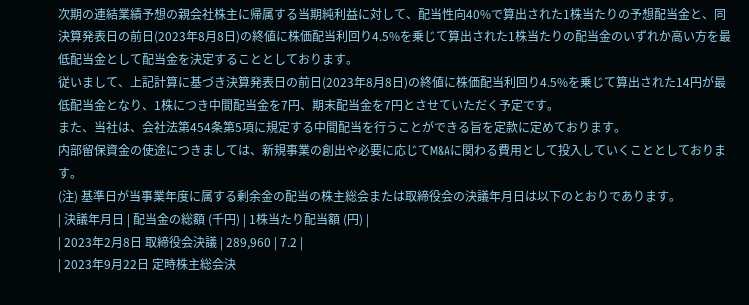次期の連結業績予想の親会社株主に帰属する当期純利益に対して、配当性向40%で算出された1株当たりの予想配当金と、同決算発表日の前日(2023年8月8日)の終値に株価配当利回り4.5%を乗じて算出された1株当たりの配当金のいずれか高い方を最低配当金として配当金を決定することとしております。
従いまして、上記計算に基づき決算発表日の前日(2023年8月8日)の終値に株価配当利回り4.5%を乗じて算出された14円が最低配当金となり、1株につき中間配当金を7円、期末配当金を7円とさせていただく予定です。
また、当社は、会社法第454条第5項に規定する中間配当を行うことができる旨を定款に定めております。
内部留保資金の使途につきましては、新規事業の創出や必要に応じてM&Aに関わる費用として投入していくこととしております。
(注) 基準日が当事業年度に属する剰余金の配当の株主総会または取締役会の決議年月日は以下のとおりであります。
| 決議年月日 | 配当金の総額 (千円) | 1株当たり配当額 (円) |
| 2023年2月8日 取締役会決議 | 289,960 | 7.2 |
| 2023年9月22日 定時株主総会決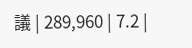議 | 289,960 | 7.2 |